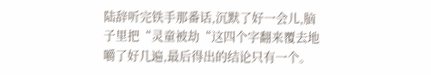陆辞听完铁手那番话,沉默了好一会儿,脑子里把“灵童被劫“这四个字翻来覆去地嚼了好几遍,最后得出的结论只有一个。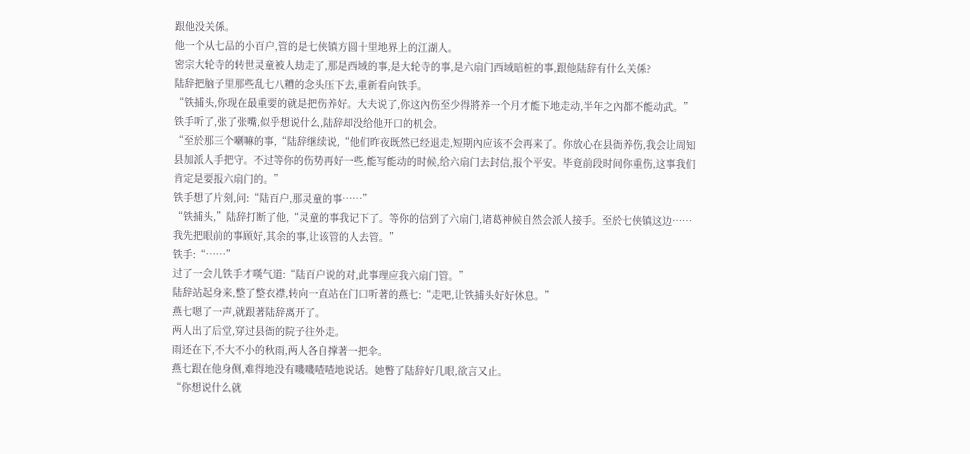跟他没关係。
他一个从七品的小百户,管的是七侠镇方圆十里地界上的江湖人。
密宗大轮寺的转世灵童被人劫走了,那是西域的事,是大轮寺的事,是六扇门西域暗桩的事,跟他陆辞有什么关係?
陆辞把脑子里那些乱七八糟的念头压下去,重新看向铁手。
“铁捕头,你现在最重要的就是把伤养好。大夫说了,你这內伤至少得將养一个月才能下地走动,半年之內都不能动武。”
铁手听了,张了张嘴,似乎想说什么,陆辞却没给他开口的机会。
“至於那三个喇嘛的事,“陆辞继续说,“他们昨夜既然已经退走,短期內应该不会再来了。你放心在县衙养伤,我会让周知县加派人手把守。不过等你的伤势再好一些,能写能动的时候,给六扇门去封信,报个平安。毕竟前段时间你重伤,这事我们肯定是要报六扇门的。”
铁手想了片刻,问:“陆百户,那灵童的事……”
“铁捕头,”陆辞打断了他,“灵童的事我记下了。等你的信到了六扇门,诸葛神候自然会派人接手。至於七侠镇这边……我先把眼前的事顾好,其余的事,让该管的人去管。”
铁手:“……”
过了一会儿铁手才嘆气道:“陆百户说的对,此事理应我六扇门管。”
陆辞站起身来,整了整衣襟,转向一直站在门口听著的燕七:“走吧,让铁捕头好好休息。”
燕七嗯了一声,就跟著陆辞离开了。
两人出了后堂,穿过县衙的院子往外走。
雨还在下,不大不小的秋雨,两人各自撑著一把伞。
燕七跟在他身侧,难得地没有嘰嘰喳喳地说话。她瞥了陆辞好几眼,欲言又止。
“你想说什么就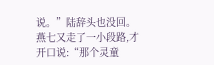说。”陆辞头也没回。
燕七又走了一小段路,才开口说:“那个灵童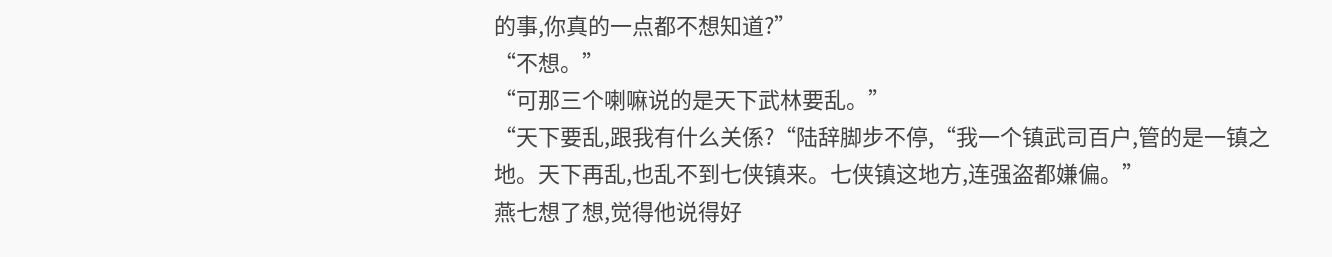的事,你真的一点都不想知道?”
“不想。”
“可那三个喇嘛说的是天下武林要乱。”
“天下要乱,跟我有什么关係?“陆辞脚步不停,“我一个镇武司百户,管的是一镇之地。天下再乱,也乱不到七侠镇来。七侠镇这地方,连强盗都嫌偏。”
燕七想了想,觉得他说得好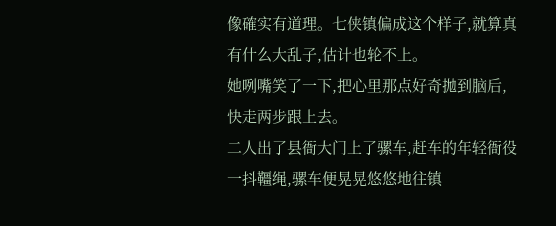像確实有道理。七侠镇偏成这个样子,就算真有什么大乱子,估计也轮不上。
她咧嘴笑了一下,把心里那点好奇拋到脑后,快走两步跟上去。
二人出了县衙大门上了骡车,赶车的年轻衙役一抖韁绳,骡车便晃晃悠悠地往镇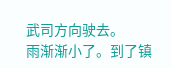武司方向驶去。
雨渐渐小了。到了镇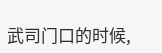武司门口的时候,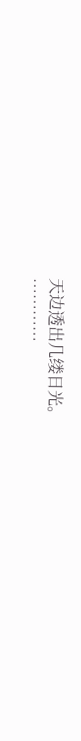天边透出几缕日光。
…………